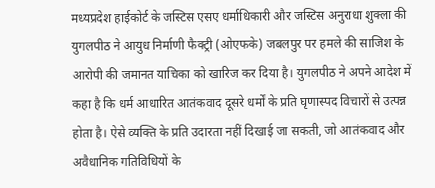मध्यप्रदेश हाईकोर्ट के जस्टिस एसए धर्माधिकारी और जस्टिस अनुराधा शुक्ला की युगलपीठ ने आयुध निर्माणी फैक्ट्री (ओएफके) जबलपुर पर हमले की साजिश के आरोपी की जमानत याचिका को खारिज कर दिया है। युगलपीठ ने अपने आदेश में कहा है कि धर्म आधारित आतंकवाद दूसरे धर्मों के प्रति घृणास्पद विचारों से उत्पन्न होता है। ऐसे व्यक्ति के प्रति उदारता नहीं दिखाई जा सकती, जो आतंकवाद और अवैधानिक गतिविधियों के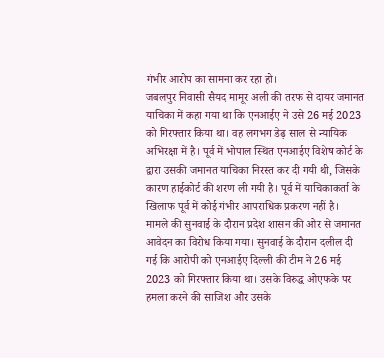गंभीर आरोप का सामना कर रहा हो।
जबलपुर निवासी सैयद मामूर अली की तरफ से दायर जमानत याचिका में कहा गया था कि एनआईए ने उसे 26 मई 2023 को गिरफ्तार किया था। वह लगभग डेढ़ साल से न्यायिक अभिरक्षा में है। पूर्व में भोपाल स्थित एनआईए विशेष कोर्ट के द्वारा उसकी जमानत याचिका निरस्त कर दी गयी थी, जिसके कारण हाईकोर्ट की शरण ली गयी है। पूर्व में याचिकाकर्ता के खिलाफ पूर्व में कोई गंभीर आपराधिक प्रकरण नहीं है।
मामले की सुनवाई के दौरान प्रदेश शासन की ओर से जमानत आवेदन का विरोध किया गया। सुनवाई के दौरान दलील दी गई कि आरोपी को एनआईए दिल्ली की टीम ने 26 मई 2023 को गिरफ्तार किया था। उसके विरुद्ध ओएफके पर हमला करने की साजिश और उसके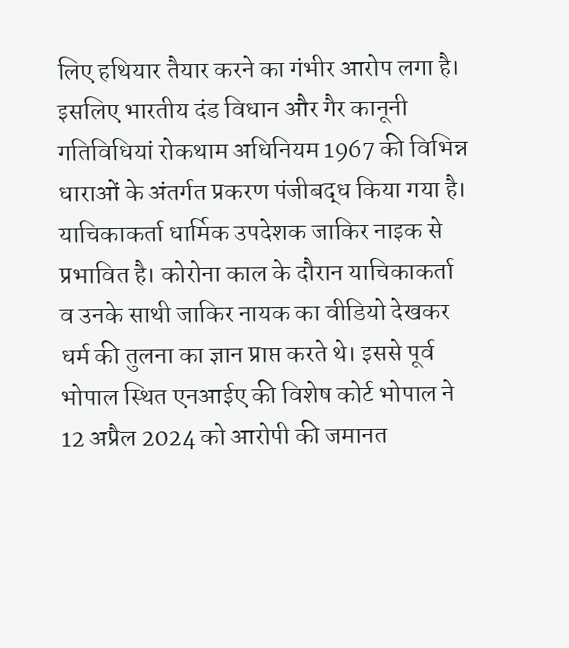लिए हथियार तैयार करने का गंभीर आरोप लगा है। इसलिए भारतीय दंड विधान और गैर कानूनी गतिविधियां रोकथाम अधिनियम 1967 की विभिन्न धाराओं के अंतर्गत प्रकरण पंजीबद्ध किया गया है।
याचिकाकर्ता धार्मिक उपदेशक जाकिर नाइक से प्रभावित है। कोरोना काल के दौरान याचिकाकर्ता व उनके साथी जाकिर नायक का वीडियो देखकर धर्म की तुलना का ज्ञान प्राप्त करते थे। इससे पूर्व भोपाल स्थित एनआईए की विशेष कोर्ट भोपाल ने 12 अप्रैल 2024 को आरोपी की जमानत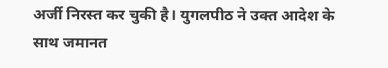अर्जी निरस्त कर चुकी है। युगलपीठ ने उक्त आदेश के साथ जमानत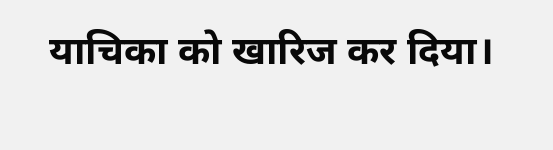याचिका को खारिज कर दिया।